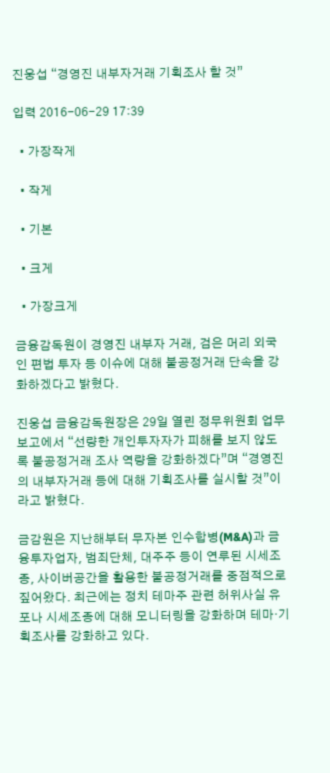진웅섭 “경영진 내부자거래 기획조사 할 것”

입력 2016-06-29 17:39

  • 가장작게

  • 작게

  • 기본

  • 크게

  • 가장크게

금융감독원이 경영진 내부자 거래, 검은 머리 외국인 편법 투자 등 이슈에 대해 불공정거래 단속을 강화하겠다고 밝혔다.

진웅섭 금융감독원장은 29일 열린 정무위원회 업무보고에서 “선량한 개인투자자가 피해를 보지 않도록 불공정거래 조사 역량을 강화하겠다”며 “경영진의 내부자거래 등에 대해 기획조사를 실시할 것”이라고 밝혔다.

금감원은 지난해부터 무자본 인수합병(M&A)과 금융투자업자, 범죄단체, 대주주 등이 연루된 시세조종, 사이버공간을 활용한 불공정거래를 중점적으로 짚어왔다. 최근에는 정치 테마주 관련 허위사실 유포나 시세조종에 대해 모니터링을 강화하며 테마·기획조사를 강화하고 있다.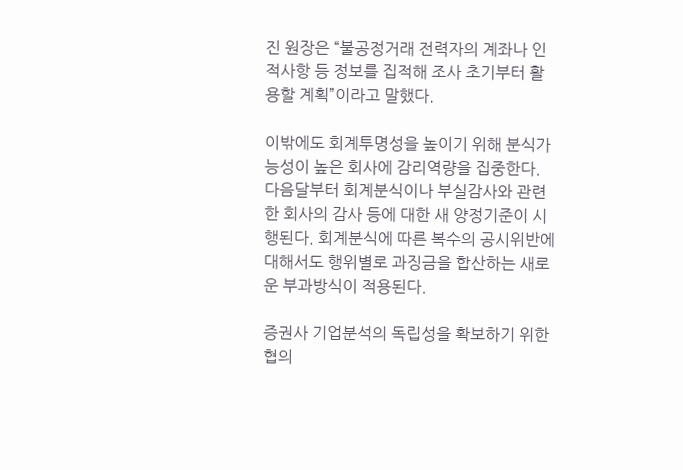진 원장은 “불공정거래 전력자의 계좌나 인적사항 등 정보를 집적해 조사 초기부터 활용할 계획”이라고 말했다.

이밖에도 회계투명성을 높이기 위해 분식가능성이 높은 회사에 감리역량을 집중한다. 다음달부터 회계분식이나 부실감사와 관련한 회사의 감사 등에 대한 새 양정기준이 시행된다. 회계분식에 따른 복수의 공시위반에 대해서도 행위별로 과징금을 합산하는 새로운 부과방식이 적용된다.

증권사 기업분석의 독립성을 확보하기 위한 협의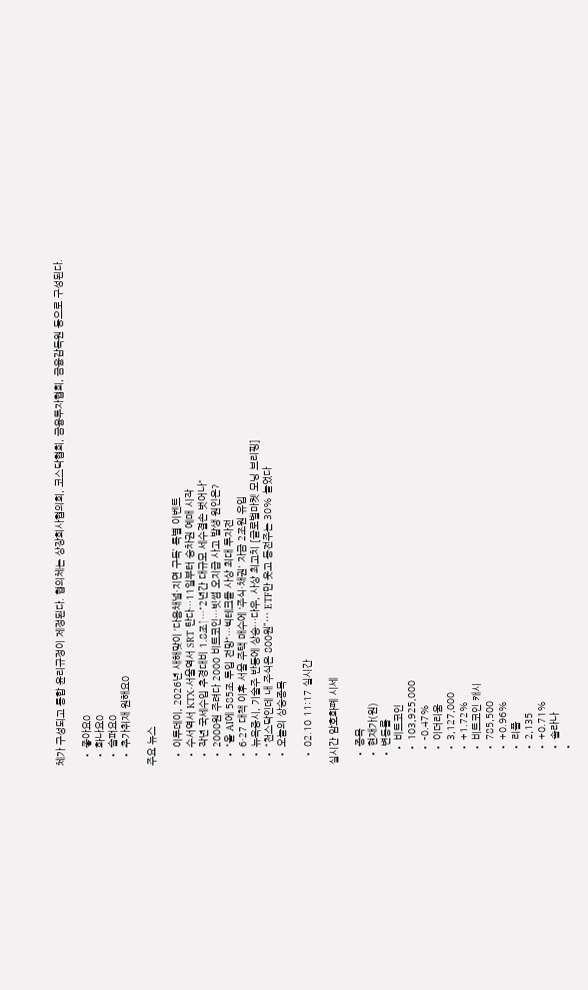체가 구성되고 통합 윤리규정이 제정된다. 협의체는 상장회사협의회, 코스닥협회, 금융투자협회, 금융감독원 등으로 구성된다.

  • 좋아요0
  • 화나요0
  • 슬퍼요0
  • 추가취재 원해요0

주요 뉴스

  • 이투데이, 2026년 새해맞이 ‘다음채널·지면 구독’ 특별 이벤트
  • 수서역서 KTX·서울역서 SRT 탄다…11일부터 승차권 예매 시작
  • 작년 국세수입 추경대비 1.8조↑…"2년간 대규모 세수결손 벗어나"
  • 2000원 주려다 2000 비트코인…빗썸 오지급 사고 발생 원인은?
  • "올 AI에 585조 투입 전망"…빅테크들 사상 최대 투자전
  • 6·27 대책 이후 서울 주택 매수에 ‘주식·채권' 자금 2조원 유입
  • 뉴욕증시, 기술주 반등에 상승…다우, 사상 최고치 [글로벌마켓 모닝 브리핑]
  • “천스닥인데 내 주식은 800원”⋯ ETF만 웃고 동전주는 30% 늘었다
  • 오늘의 상승종목

  • 02.10 11:17 실시간

실시간 암호화폐 시세

  • 종목
  • 현재가(원)
  • 변동률
    • 비트코인
    • 103,925,000
    • -0.47%
    • 이더리움
    • 3,127,000
    • +1.72%
    • 비트코인 캐시
    • 785,500
    • +0.96%
    • 리플
    • 2,135
    • +0.71%
    • 솔라나
    •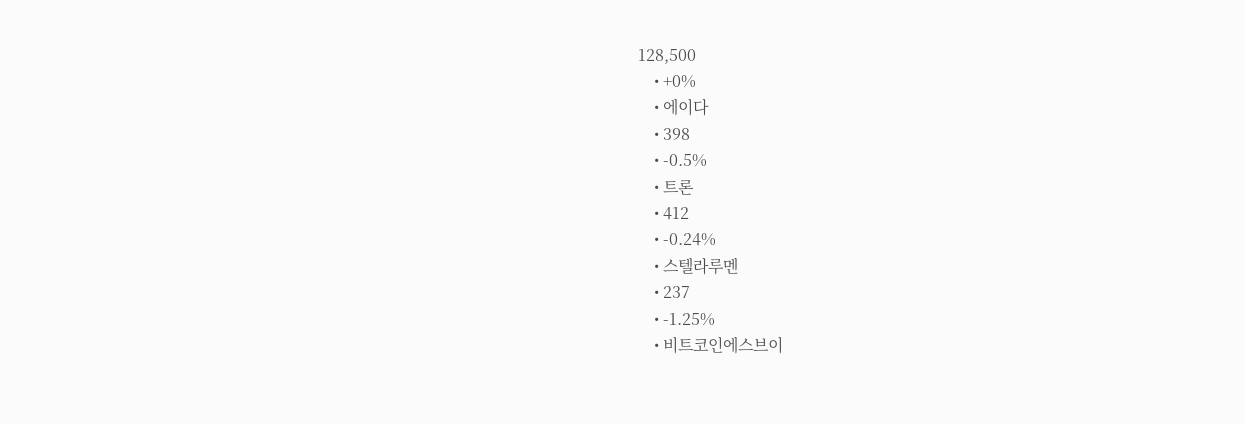128,500
    • +0%
    • 에이다
    • 398
    • -0.5%
    • 트론
    • 412
    • -0.24%
    • 스텔라루멘
    • 237
    • -1.25%
    • 비트코인에스브이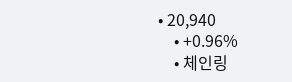• 20,940
    • +0.96%
    • 체인링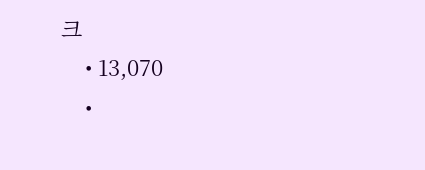크
    • 13,070
    •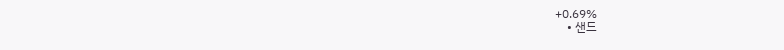+0.69%
    • 샌드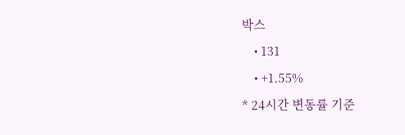박스
    • 131
    • +1.55%
* 24시간 변동률 기준